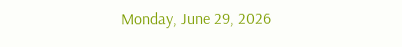Monday, June 29, 2026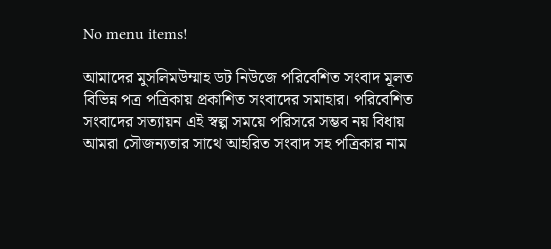No menu items!

আমাদের মুসলিমউম্মাহ ডট নিউজে পরিবেশিত সংবাদ মূলত বিভিন্ন পত্র পত্রিকায় প্রকাশিত সংবাদের সমাহার। পরিবেশিত সংবাদের সত্যায়ন এই স্বল্প সময়ে পরিসরে সম্ভব নয় বিধায় আমরা সৌজন্যতার সাথে আহরিত সংবাদ সহ পত্রিকার নাম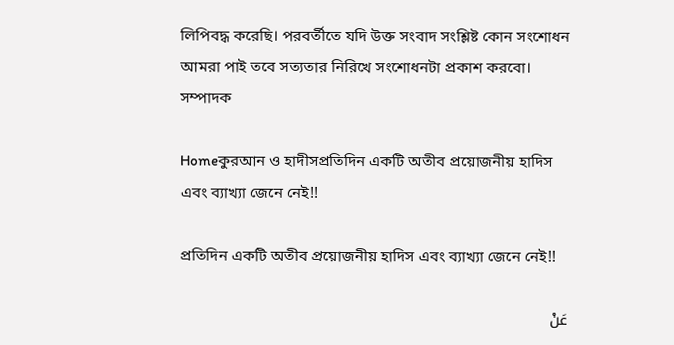লিপিবদ্ধ করেছি। পরবর্তীতে যদি উক্ত সংবাদ সংশ্লিষ্ট কোন সংশোধন আমরা পাই তবে সত্যতার নিরিখে সংশোধনটা প্রকাশ করবো। সম্পাদক

Homeকুরআন ও হাদীসপ্রতিদিন একটি অতীব প্রয়োজনীয় হাদিস এবং ব্যাখ্যা জেনে নেই!!

প্রতিদিন একটি অতীব প্রয়োজনীয় হাদিস এবং ব্যাখ্যা জেনে নেই!!

عَنْ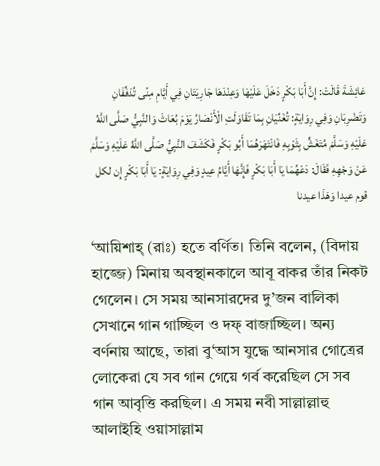عَائِشَةَ قَالَتْ: إِنَّ أَبَا بَكْرٍ دَخَلَ عَلَيْهَا وَعِنْدَهَا جَارِيَتَانِ فِي أَيَّامِ مِنًى تُدَفِّفَانِ وَتَضْرِبَانِ وَفِي رِوَايَةٍ: تُغَنِّيَانِ بِمَا تَقَاوَلَتِ الْأَنْصَارُ يَوْمَ بُعَاثَ وَالنَّبِيُّ صَلَّى اللَّهُ عَلَيْهِ وَسَلَّمَ مُتَغَشٍّ بِثَوْبِهِ فَانْتَهَرَهُمَا أَبُو بَكْرٍ فَكَشَفَ النَّبِيُّ صَلَّى اللَّهُ عَلَيْهِ وَسَلَّمَ عَنْ وَجْهِهِ فَقَالَ: دَعْهُمَا يَا أَبَا بَكْرٍ فَإِنَّهَا أَيَّامُ عِيدٍ وَفِي رِوَايَةٍ: يَا أَبَا بَكْرٍ إِن لكل قوم عيدا وَهَذَا عيدنا

‘আয়িশাহ্ (রাঃ) হতে বর্ণিত। তিনি বলেন, (বিদায় হাজ্জে) মিনায় অবস্থানকালে আবূ বাকর তাঁর নিকট গেলেন। সে সময় আনসারদের দু’জন বালিকা সেখানে গান গাচ্ছিল ও দফ্ বাজাচ্ছিল। অন্য বর্ণনায় আছে, তারা বু‘আস যুদ্ধে আনসার গোত্রের লোকেরা যে সব গান গেয়ে গর্ব করেছিল সে সব গান আবৃত্তি করছিল। এ সময় নবী সাল্লাল্লাহু আলাইহি ওয়াসাল্লাম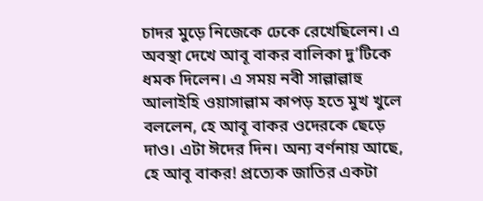চাদর মুড়ে নিজেকে ঢেকে রেখেছিলেন। এ অবস্থা দেখে আবূ বাকর বালিকা দু’টিকে ধমক দিলেন। এ সময় নবী সাল্লাল্লাহু আলাইহি ওয়াসাল্লাম কাপড় হতে মুখ খুলে বললেন, হে আবূ বাকর ওদেরকে ছেড়ে দাও। এটা ঈদের দিন। অন্য বর্ণনায় আছে, হে আবূ বাকর! প্রত্যেক জাতির একটা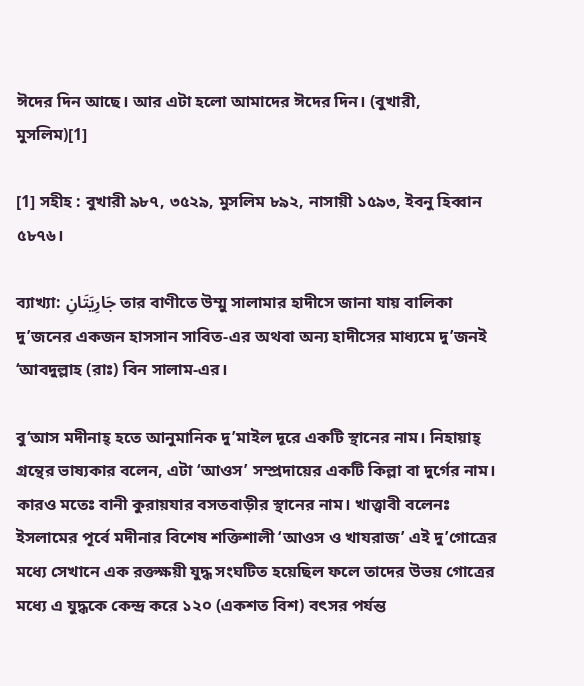ঈদের দিন আছে। আর এটা হলো আমাদের ঈদের দিন। (বুখারী, মুসলিম)[1]

[1] সহীহ : বুখারী ৯৮৭, ৩৫২৯, মুসলিম ৮৯২, নাসায়ী ১৫৯৩, ইবনু হিব্বান ৫৮৭৬।

ব্যাখ্যা: جَارِيَتَانِ তার বাণীতে উম্মু সালামার হাদীসে জানা যায় বালিকা দু’জনের একজন হাসসান সাবিত-এর অথবা অন্য হাদীসের মাধ্যমে দু’জনই ‘আবদুল্লাহ (রাঃ) বিন সালাম-এর।

বু‘আস মদীনাহ্ হতে আনুমানিক দু’মাইল দূরে একটি স্থানের নাম। নিহায়াহ্ গ্রন্থের ভাষ্যকার বলেন, এটা ‘আওস’ সম্প্রদায়ের একটি কিল্লা বা দুর্গের নাম। কারও মতেঃ বানী কুরায়যার বসতবাড়ীর স্থানের নাম। খাত্ত্বাবী বলেনঃ ইসলামের পূর্বে মদীনার বিশেষ শক্তিশালী ‘আওস ও খাযরাজ’ এই দু’গোত্রের মধ্যে সেখানে এক রক্তক্ষয়ী যুদ্ধ সংঘটিত হয়েছিল ফলে তাদের উভয় গোত্রের মধ্যে এ যুদ্ধকে কেন্দ্র করে ১২০ (একশত বিশ) বৎসর পর্যন্ত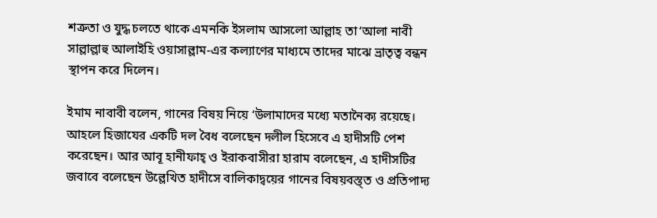শত্রুতা ও যুদ্ধ চলতে থাকে এমনকি ইসলাম আসলো আল্লাহ তা‘আলা নাবী সাল্লাল্লাহু আলাইহি ওয়াসাল্লাম-এর কল্যাণের মাধ্যমে তাদের মাঝে ভ্রাতৃত্ব বন্ধন স্থাপন করে দিলেন।

ইমাম নাবাবী বলেন, গানের বিষয় নিয়ে ‘উলামাদের মধ্যে মতানৈক্য রয়েছে। আহলে হিজাযের একটি দল বৈধ বলেছেন দলীল হিসেবে এ হাদীসটি পেশ করেছেন। আর আবূ হানীফাহ্ ও ইরাকবাসীরা হারাম বলেছেন, এ হাদীসটির জবাবে বলেছেন উল্লেখিত হাদীসে বালিকাদ্বয়ের গানের বিষয়বস্ত্ত ও প্রতিপাদ্য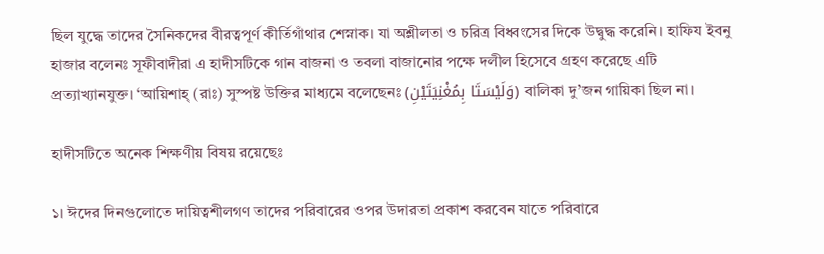ছিল যুদ্ধে তাদের সৈনিকদের বীরত্বপূর্ণ কীর্তিগাঁথার শেস্নাক। যা অশ্লীলতা ও চরিত্র বিধ্বংসের দিকে উদ্বুদ্ধ করেনি। হাফিয ইবনু হাজার বলেনঃ সূফীবাদীরা এ হাদীসটিকে গান বাজনা ও তবলা বাজানোর পক্ষে দলীল হিসেবে গ্রহণ করেছে এটি প্রত্যাখ্যানযুক্ত। ‘আয়িশাহ্ (রাঃ) সুস্পষ্ট উক্তির মাধ্যমে বলেছেনঃ (وَلَيْسَتَا بِمُغْنِيَتَيْنِ) বালিকা দু’জন গায়িকা ছিল না।

হাদীসটিতে অনেক শিক্ষণীয় বিষয় রয়েছেঃ

১। ঈদের দিনগুলোতে দায়িত্বশীলগণ তাদের পরিবারের ওপর উদারতা প্রকাশ করবেন যাতে পরিবারে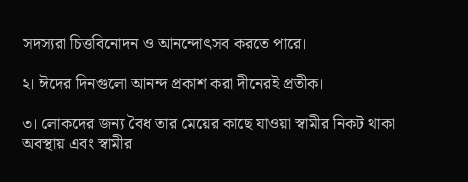সদস্যরা চিত্তবিনোদন ও আনন্দোৎসব করতে পারে।

২। ঈদের দিনগুলো আনন্দ প্রকাশ করা দীনেরই প্রতীক।

৩। লোকদের জন্য বৈধ তার মেয়ের কাছে যাওয়া স্বামীর নিকট থাকা অবস্থায় এবং স্বামীর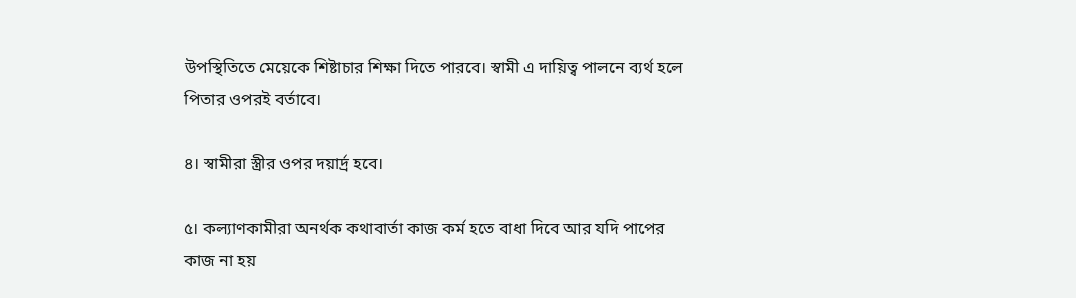উপস্থিতিতে মেয়েকে শিষ্টাচার শিক্ষা দিতে পারবে। স্বামী এ দায়িত্ব পালনে ব্যর্থ হলে পিতার ওপরই বর্তাবে।

৪। স্বামীরা স্ত্রীর ওপর দয়ার্দ্র হবে।

৫। কল্যাণকামীরা অনর্থক কথাবার্তা কাজ কর্ম হতে বাধা দিবে আর যদি পাপের কাজ না হয়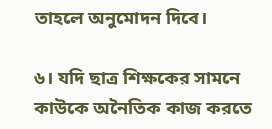তাহলে অনুমোদন দিবে।

৬। যদি ছাত্র শিক্ষকের সামনে কাউকে অনৈতিক কাজ করতে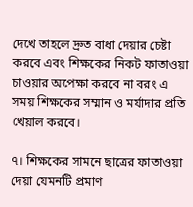দেখে তাহলে দ্রুত বাধা দেয়ার চেষ্টা করবে এবং শিক্ষকের নিকট ফাতাওয়া চাওয়ার অপেক্ষা করবে না বরং এ সময় শিক্ষকের সম্মান ও মর্যাদার প্রতি খেয়াল করবে।

৭। শিক্ষকের সামনে ছাত্রের ফাতাওয়া দেয়া যেমনটি প্রমাণ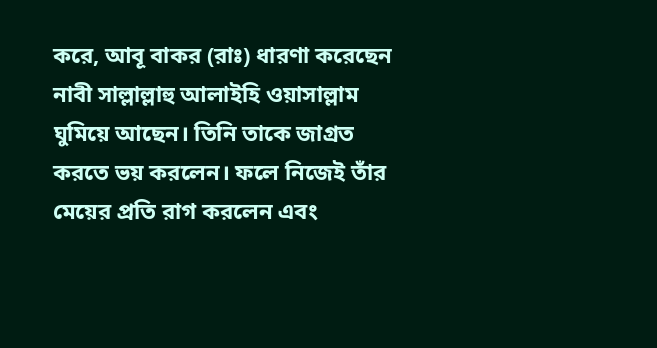করে, আবূ বাকর (রাঃ) ধারণা করেছেন নাবী সাল্লাল্লাহু আলাইহি ওয়াসাল্লাম ঘুমিয়ে আছেন। তিনি তাকে জাগ্রত করতে ভয় করলেন। ফলে নিজেই তাঁর মেয়ের প্রতি রাগ করলেন এবং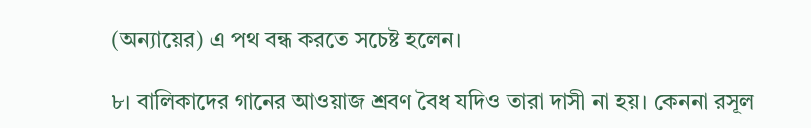(অন্যায়ের) এ পথ বন্ধ করতে সচেষ্ট হলেন।

৮। বালিকাদের গানের আওয়াজ শ্রবণ বৈধ যদিও তারা দাসী না হয়। কেননা রসূল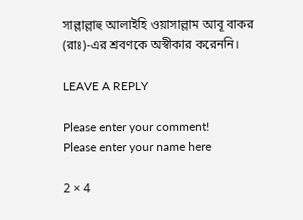সাল্লাল্লাহু আলাইহি ওয়াসাল্লাম আবূ বাকর (রাঃ)-এর শ্রবণকে অস্বীকার করেননি।

LEAVE A REPLY

Please enter your comment!
Please enter your name here

2 × 4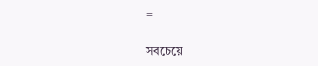=

সবচেয়ে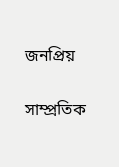জনপ্রিয়

সাম্প্রতিক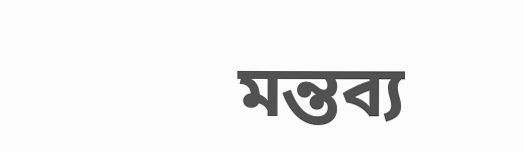মন্তব্য